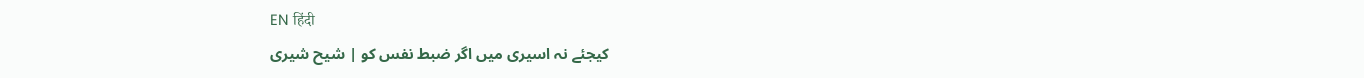EN हिंदी
کیجئے نہ اسیری میں اگر ضبط نفس کو | شیح شیری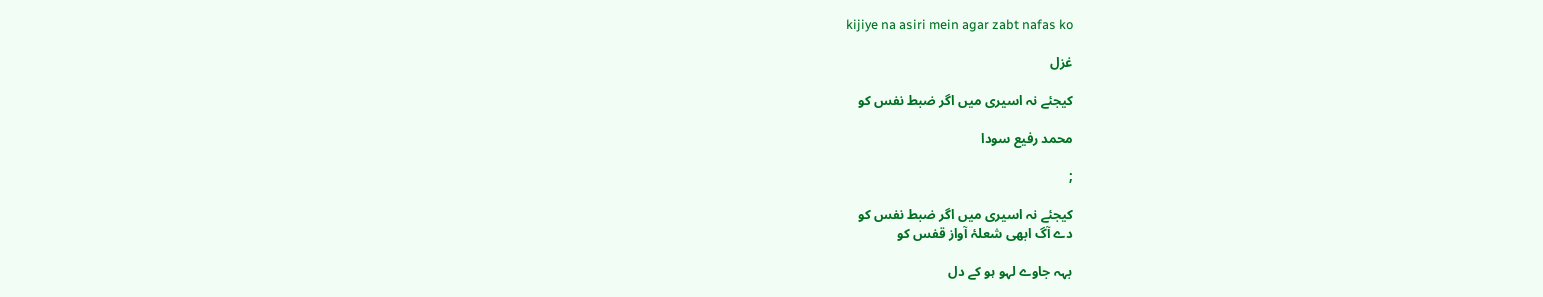kijiye na asiri mein agar zabt nafas ko

غزل

کیجئے نہ اسیری میں اگر ضبط نفس کو

محمد رفیع سودا

;

کیجئے نہ اسیری میں اگر ضبط نفس کو
دے آگ ابھی شعلۂ آواز قفس کو

بہہ جاوے لہو ہو کے دل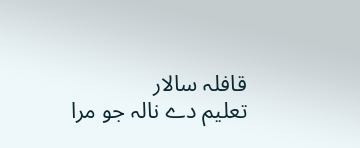قافلہ سالار
تعلیم دے نالہ جو مرا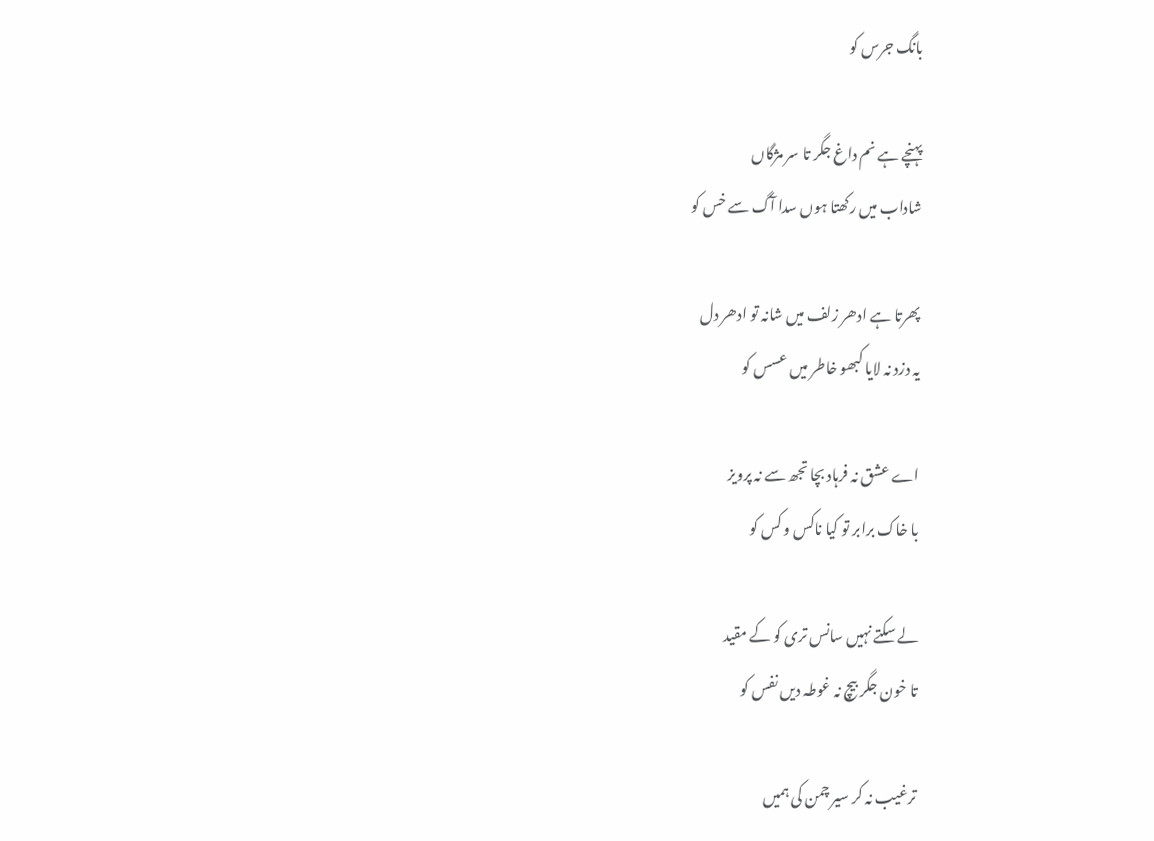بانگ جرس کو

پہنچے ہے نم داغ جگر تا سر مژگاں
شاداب میں رکھتا ہوں سدا آگ سے خس کو

پھرتا ہے ادھر زلف میں شانہ تو ادھر دل
یہ دزد نہ لایا کبھو خاطر میں عسس کو

اے عشق نہ فرہاد بچا تجھ سے نہ پرویز
با خاک برابر تو کیا ناکس و کس کو

لے سکتے نہیں سانس تری کو کے مقید
تا خون جگر بیچ نہ غوطہ دیں نفس کو

ترغیب نہ کر سیر چمن کی ہمیں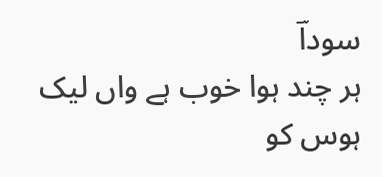سوداؔ
ہر چند ہوا خوب ہے واں لیک ہوس کو